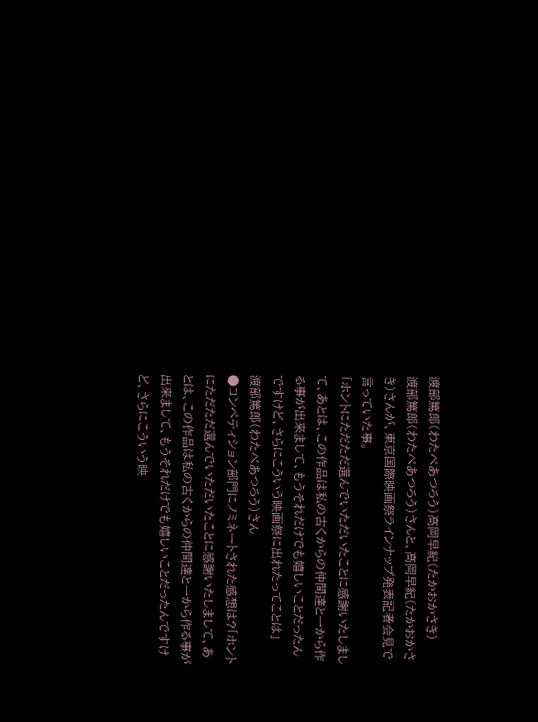渡部篤郎(わたべあつろう)高岡早紀(たかおかさき)
渡部篤郎(わたべあつろう)さんと、高岡早紀(たかおかさき)さんが、東京国際映画祭ラインナップ発表記者会見で言っていた事。
「ホントにただただ選んでいただいたことに感謝いたしまして、あとは、この作品は私の古くからの仲間達と一から作る事が出来まして、もうそれだけでも嬉しいことだったんですけど、さらにこういう映画祭に出れたってことは」
渡部篤郎(わたべあつろう)さん
●コンペティション部門にノミネートされた感想は?「ホントにただただ選んでいただいたことに感謝いたしまして、あとは、この作品は私の古くからの仲間達と一から作る事が出来まして、もうそれだけでも嬉しいことだったんですけど、さらにこういう映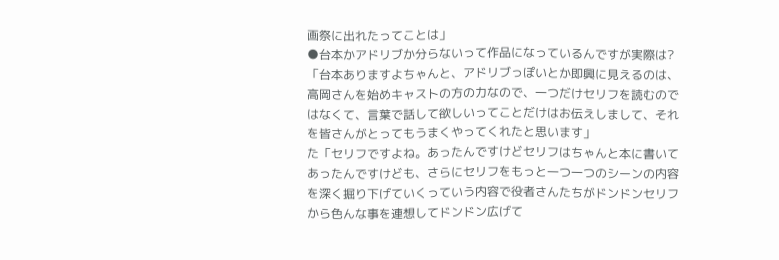画祭に出れたってことは」
●台本かアドリブか分らないって作品になっているんですが実際は?
「台本ありますよちゃんと、アドリブっぽいとか即興に見えるのは、高岡さんを始めキャストの方の力なので、一つだけセリフを読むのではなくて、言葉で話して欲しいってことだけはお伝えしまして、それを皆さんがとってもうまくやってくれたと思います」
た「セリフですよね。あったんですけどセリフはちゃんと本に書いてあったんですけども、さらにセリフをもっと一つ一つのシーンの内容を深く掘り下げていくっていう内容で役者さんたちがドンドンセリフから色んな事を連想してドンドン広げて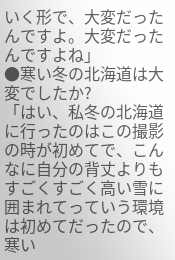いく形で、大変だったんですよ。大変だったんですよね」
●寒い冬の北海道は大変でしたか?
「はい、私冬の北海道に行ったのはこの撮影の時が初めてで、こんなに自分の背丈よりもすごくすごく高い雪に囲まれてっていう環境は初めてだったので、寒い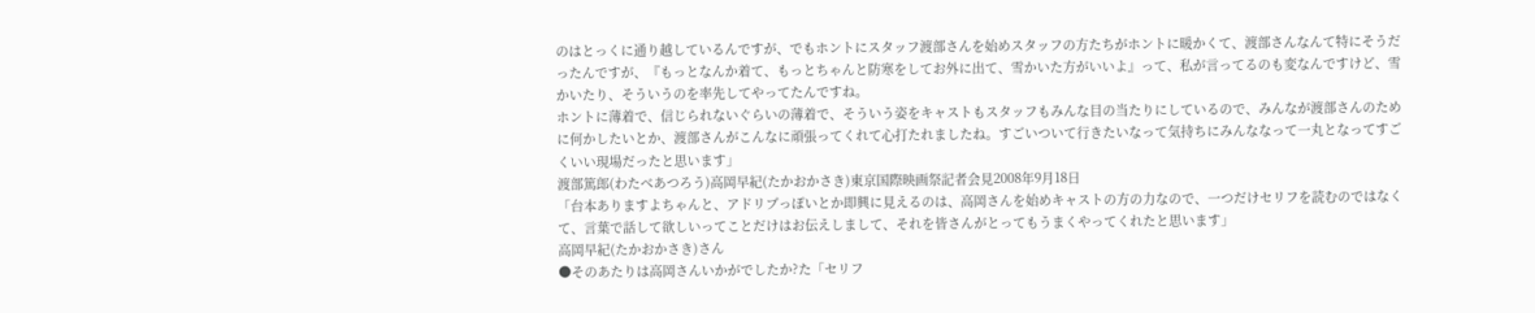のはとっくに通り越しているんですが、でもホントにスタッフ渡部さんを始めスタッフの方たちがホントに暖かくて、渡部さんなんて特にそうだったんですが、『もっとなんか着て、もっとちゃんと防寒をしてお外に出て、雪かいた方がいいよ』って、私が言ってるのも変なんですけど、雪かいたり、そういうのを率先してやってたんですね。
ホントに薄着で、信じられないぐらいの薄着で、そういう姿をキャストもスタッフもみんな目の当たりにしているので、みんなが渡部さんのために何かしたいとか、渡部さんがこんなに頑張ってくれて心打たれましたね。すごいついて行きたいなって気持ちにみんななって一丸となってすごくいい現場だったと思います」
渡部篤郎(わたべあつろう)高岡早紀(たかおかさき)東京国際映画祭記者会見2008年9月18日
「台本ありますよちゃんと、アドリブっぽいとか即興に見えるのは、高岡さんを始めキャストの方の力なので、一つだけセリフを読むのではなくて、言葉で話して欲しいってことだけはお伝えしまして、それを皆さんがとってもうまくやってくれたと思います」
高岡早紀(たかおかさき)さん
●そのあたりは高岡さんいかがでしたか?た「セリフ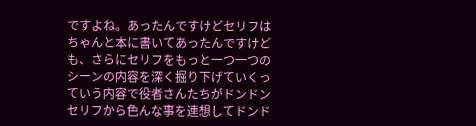ですよね。あったんですけどセリフはちゃんと本に書いてあったんですけども、さらにセリフをもっと一つ一つのシーンの内容を深く掘り下げていくっていう内容で役者さんたちがドンドンセリフから色んな事を連想してドンド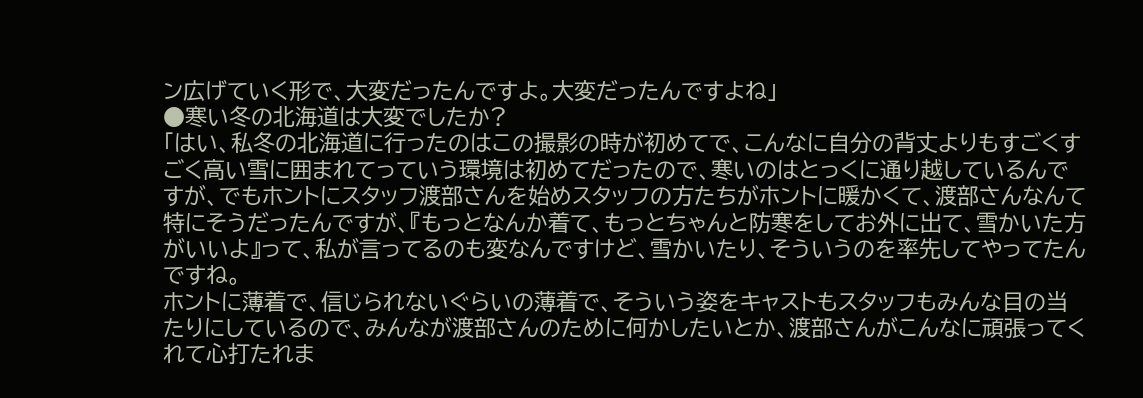ン広げていく形で、大変だったんですよ。大変だったんですよね」
●寒い冬の北海道は大変でしたか?
「はい、私冬の北海道に行ったのはこの撮影の時が初めてで、こんなに自分の背丈よりもすごくすごく高い雪に囲まれてっていう環境は初めてだったので、寒いのはとっくに通り越しているんですが、でもホントにスタッフ渡部さんを始めスタッフの方たちがホントに暖かくて、渡部さんなんて特にそうだったんですが、『もっとなんか着て、もっとちゃんと防寒をしてお外に出て、雪かいた方がいいよ』って、私が言ってるのも変なんですけど、雪かいたり、そういうのを率先してやってたんですね。
ホントに薄着で、信じられないぐらいの薄着で、そういう姿をキャストもスタッフもみんな目の当たりにしているので、みんなが渡部さんのために何かしたいとか、渡部さんがこんなに頑張ってくれて心打たれま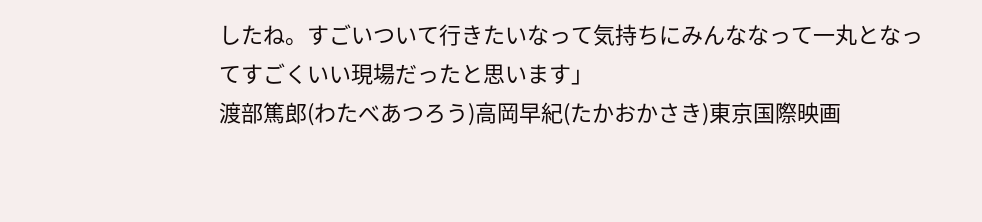したね。すごいついて行きたいなって気持ちにみんななって一丸となってすごくいい現場だったと思います」
渡部篤郎(わたべあつろう)高岡早紀(たかおかさき)東京国際映画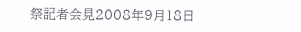祭記者会見2008年9月18日